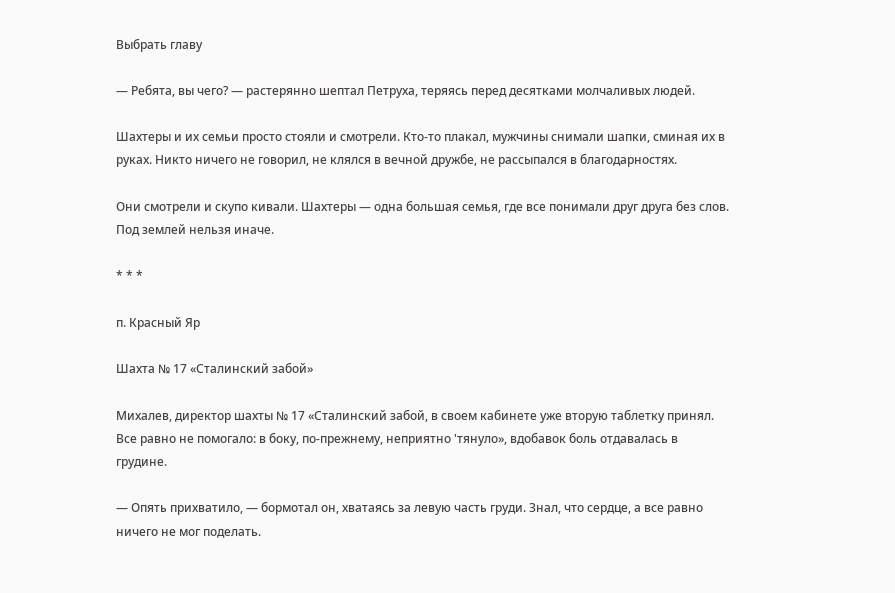Выбрать главу

— Ребята, вы чего? — растерянно шептал Петруха, теряясь перед десятками молчаливых людей.

Шахтеры и их семьи просто стояли и смотрели. Кто-то плакал, мужчины снимали шапки, сминая их в руках. Никто ничего не говорил, не клялся в вечной дружбе, не рассыпался в благодарностях.

Они смотрели и скупо кивали. Шахтеры — одна большая семья, где все понимали друг друга без слов. Под землей нельзя иначе.

* * *

п. Красный Яр

Шахта № 17 «Сталинский забой»

Михалев, директор шахты № 17 «Сталинский забой, в своем кабинете уже вторую таблетку принял. Все равно не помогало: в боку, по-прежнему, неприятно 'тянуло», вдобавок боль отдавалась в грудине.

— Опять прихватило, — бормотал он, хватаясь за левую часть груди. Знал, что сердце, а все равно ничего не мог поделать.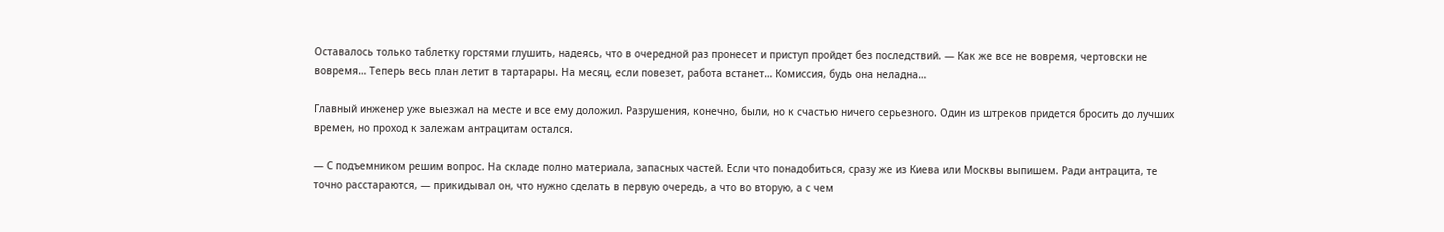Оставалось только таблетку горстями глушить, надеясь, что в очередной раз пронесет и приступ пройдет без последствий. — Как же все не вовремя, чертовски не вовремя… Теперь весь план летит в тартарары. На месяц, если повезет, работа встанет… Комиссия, будь она неладна…

Главный инженер уже выезжал на месте и все ему доложил. Разрушения, конечно, были, но к счастью ничего серьезного. Один из штреков придется бросить до лучших времен, но проход к залежам антрацитам остался.

— С подъемником решим вопрос. На складе полно материала, запасных частей. Если что понадобиться, сразу же из Киева или Москвы выпишем. Ради антрацита, те точно расстараются, — прикидывал он, что нужно сделать в первую очередь, а что во вторую, а с чем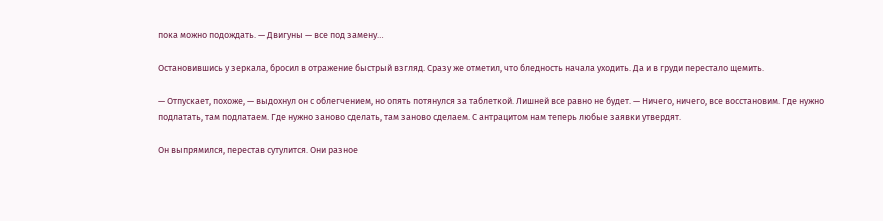пока можно подождать. — Двигуны — все под замену…

Остановившись у зеркала, бросил в отражение быстрый взгляд. Сразу же отметил, что бледность начала уходить. Да и в груди перестало щемить.

— Отпускает, похоже, — выдохнул он с облегчением, но опять потянулся за таблеткой. Лишней все равно не будет. — Ничего, ничего, все восстановим. Где нужно подлатать, там подлатаем. Где нужно заново сделать, там заново сделаем. С антрацитом нам теперь любые заявки утвердят.

Он выпрямился, перестав сутулится. Они разное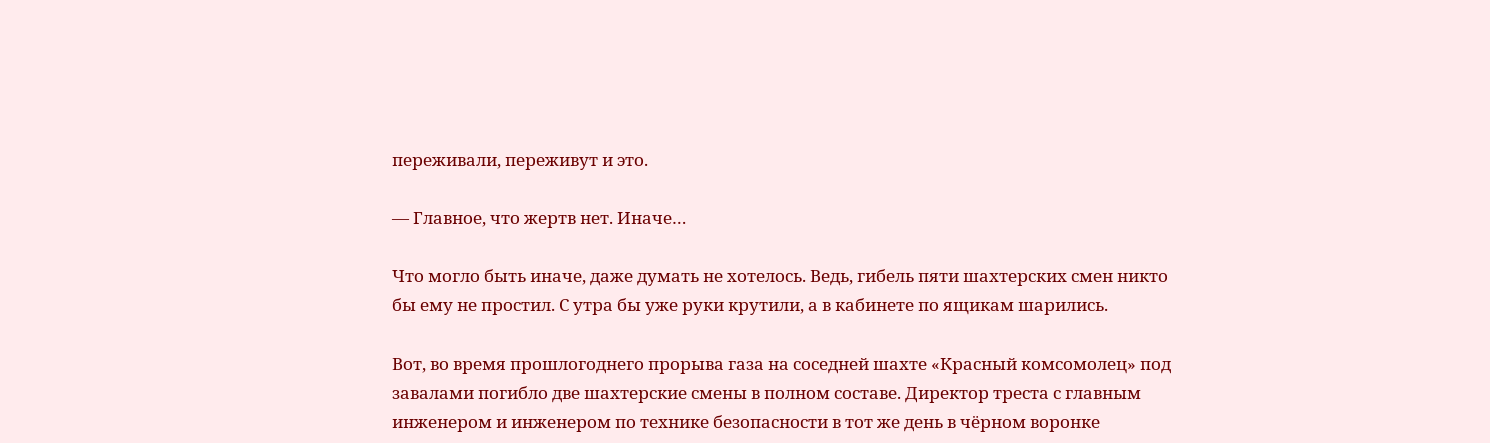переживали, переживут и это.

— Главное, что жертв нет. Иначе…

Что могло быть иначе, даже думать не хотелось. Ведь, гибель пяти шахтерских смен никто бы ему не простил. С утра бы уже руки крутили, а в кабинете по ящикам шарились.

Вот, во время прошлогоднего прорыва газа на соседней шахте «Красный комсомолец» под завалами погибло две шахтерские смены в полном составе. Директор треста с главным инженером и инженером по технике безопасности в тот же день в чёрном воронке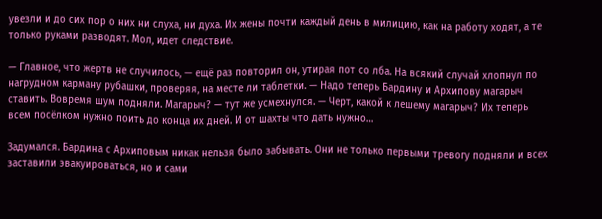увезли и до сих пор о них ни слуха, ни духа. Их жены почти каждый день в милицию, как на работу ходят, а те только руками разводят. Мол, идет следствие.

— Главное, что жертв не случилось, — ещё раз повторил он, утирая пот со лба. На всякий случай хлопнул по нагрудном карману рубашки, проверяя, на месте ли таблетки. — Надо теперь Бардину и Архипову магарыч ставить. Вовремя шум подняли. Магарыч? — тут же усмехнулся. — Черт, какой к лешему магарыч? Их теперь всем посёлком нужно поить до конца их дней. И от шахты что дать нужно…

Задумался. Бардина с Архиповым никак нельзя было забывать. Они не только первыми тревогу подняли и всех заставили эвакуироваться, но и сами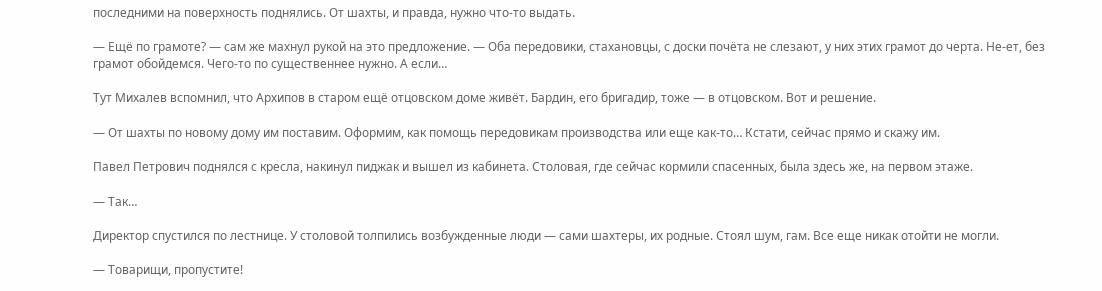последними на поверхность поднялись. От шахты, и правда, нужно что-то выдать.

— Ещё по грамоте? — сам же махнул рукой на это предложение. — Оба передовики, стахановцы, с доски почёта не слезают, у них этих грамот до черта. Не-ет, без грамот обойдемся. Чего-то по существеннее нужно. А если…

Тут Михалев вспомнил, что Архипов в старом ещё отцовском доме живёт. Бардин, его бригадир, тоже — в отцовском. Вот и решение.

— От шахты по новому дому им поставим. Оформим, как помощь передовикам производства или еще как-то… Кстати, сейчас прямо и скажу им.

Павел Петрович поднялся с кресла, накинул пиджак и вышел из кабинета. Столовая, где сейчас кормили спасенных, была здесь же, на первом этаже.

— Так…

Директор спустился по лестнице. У столовой толпились возбужденные люди — сами шахтеры, их родные. Стоял шум, гам. Все еще никак отойти не могли.

— Товарищи, пропустите!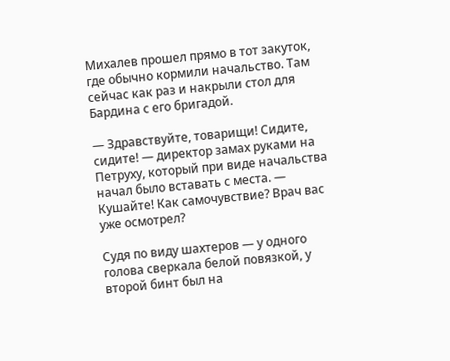Михалев прошел прямо в тот закуток, где обычно кормили начальство. Там сейчас как раз и накрыли стол для Бардина с его бригадой.

— Здравствуйте, товарищи! Сидите, сидите! — директор замах руками на Петруху, который при виде начальства начал было вставать с места. — Кушайте! Как самочувствие? Врач вас уже осмотрел?

Судя по виду шахтеров — у одного голова сверкала белой повязкой, у второй бинт был на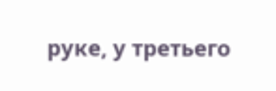руке, у третьего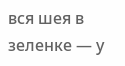вся шея в зеленке — у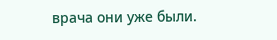врача они уже были.